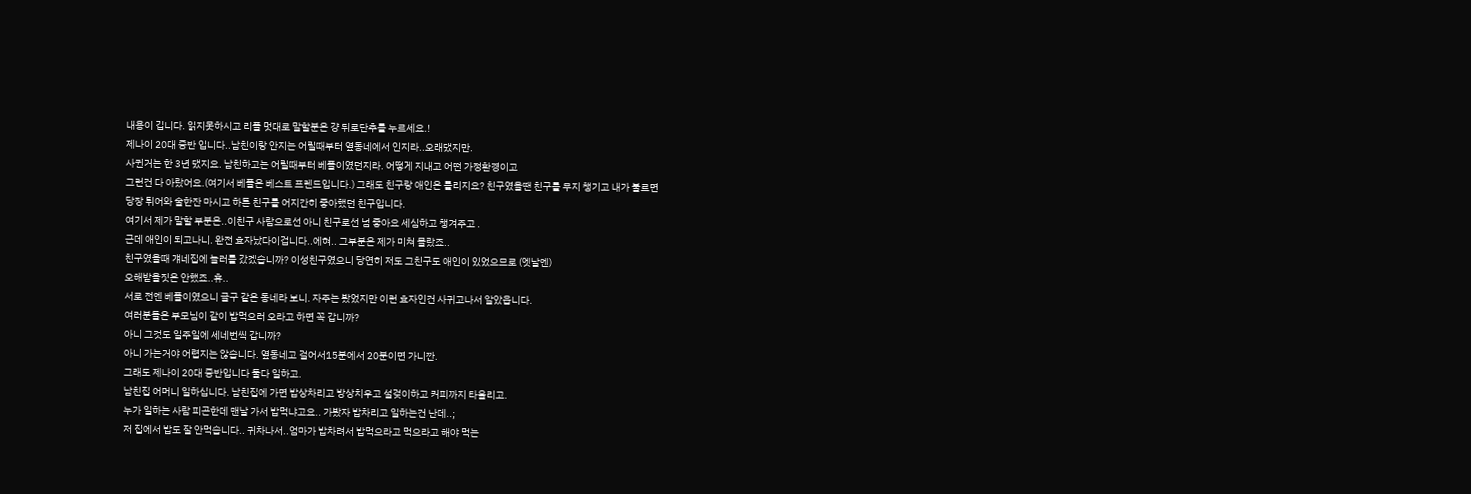내용이 깁니다. 읽지못하시고 리플 멋대로 말할분은 걍 뒤로단추를 누르세요.!
제나이 20대 중반 입니다..남친이랑 안지는 어릴때부터 옆동네에서 인지라..오래댔지만.
사귄거는 한 3년 댔지요. 남친하고는 어릴때부터 베플이였던지라. 어떻게 지내고 어떤 가정환경이고
그런건 다 아랐어요.(여기서 베플은 베스트 프렌드입니다.) 그래도 친구랑 애인은 틀리지요? 친구였을땐 친구를 무지 챙기고 내가 불르면
당장 튀어와 술한잔 마시고 하튼 친구를 어지간히 좋아했던 친구입니다.
여기서 제가 말할 부분은..이친구 사람으로선 아니 친구로선 넘 좋아요 세심하고 챙겨주고 .
근데 애인이 되고나니. 완전 효자났다이겁니다..에혀.. 그부분은 제가 미쳐 몰랐죠..
친구였을때 걔네집에 놀러를 갔겠습니까? 이성친구였으니 당연히 저도 그친구도 애인이 있었으므로 (엣날엔)
오해받을짓은 안했죠..휴..
서로 전엔 베플이였으니 글구 같은 동네라 보니. 자주는 봤었지만 이런 효자인건 사귀고나서 알았읍니다.
여러분들은 부모님이 같이 밥먹으러 오라고 하면 꼭 갑니까?
아니 그것도 일주일에 세네번씩 갑니까?
아니 가는거야 어렵지는 않습니다. 옆동네고 걸어서15분에서 20분이면 가니깐.
그래도 제나이 20대 중반입니다 둘다 일하고.
남친집 어머니 일하십니다. 남친집에 가면 밥상차리고 방상치우고 설겆이하고 커피까지 타올리고.
누가 일하는 사람 피곤한데 맨날 가서 밥먹냐고요.. 가봤자 밥차리고 일하는건 난데..;
저 집에서 밥도 잘 안먹습니다.. 귀차나서..엄마가 밥차려서 밥먹으라고 먹으라고 해야 먹는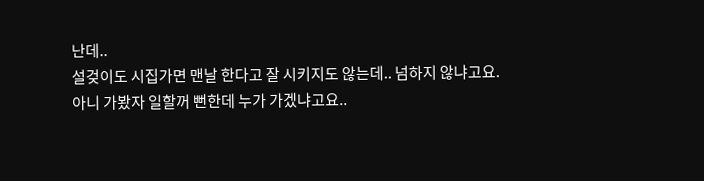난데..
설겆이도 시집가면 맨날 한다고 잘 시키지도 않는데.. 넘하지 않냐고요.
아니 가봤자 일할꺼 뻔한데 누가 가겠냐고요..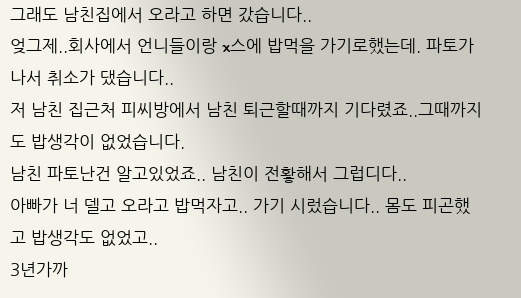그래도 남친집에서 오라고 하면 갔습니다..
엊그제..회사에서 언니들이랑 x스에 밥먹을 가기로했는데. 파토가 나서 취소가 댔습니다..
저 남친 집근처 피씨방에서 남친 퇴근할때까지 기다렸죠..그때까지도 밥생각이 없었습니다.
남친 파토난건 알고있었죠.. 남친이 전홯해서 그럽디다..
아빠가 너 델고 오라고 밥먹자고.. 가기 시렀습니다.. 몸도 피곤했고 밥생각도 없었고..
3년가까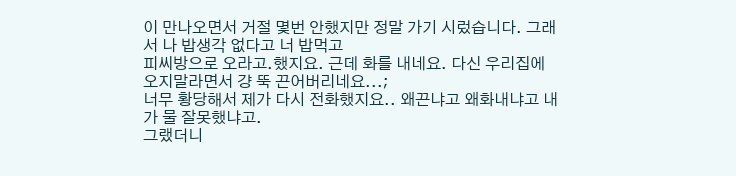이 만나오면서 거절 몇번 안했지만 정말 가기 시렀습니다. 그래서 나 밥생각 없다고 너 밥먹고
피씨방으로 오라고.했지요. 근데 화를 내네요. 다신 우리집에 오지말라면서 걍 뚝 끈어버리네요...;
너무 황당해서 제가 다시 전화했지요.. 왜끈냐고 왜화내냐고 내가 물 잘못했냐고.
그랬더니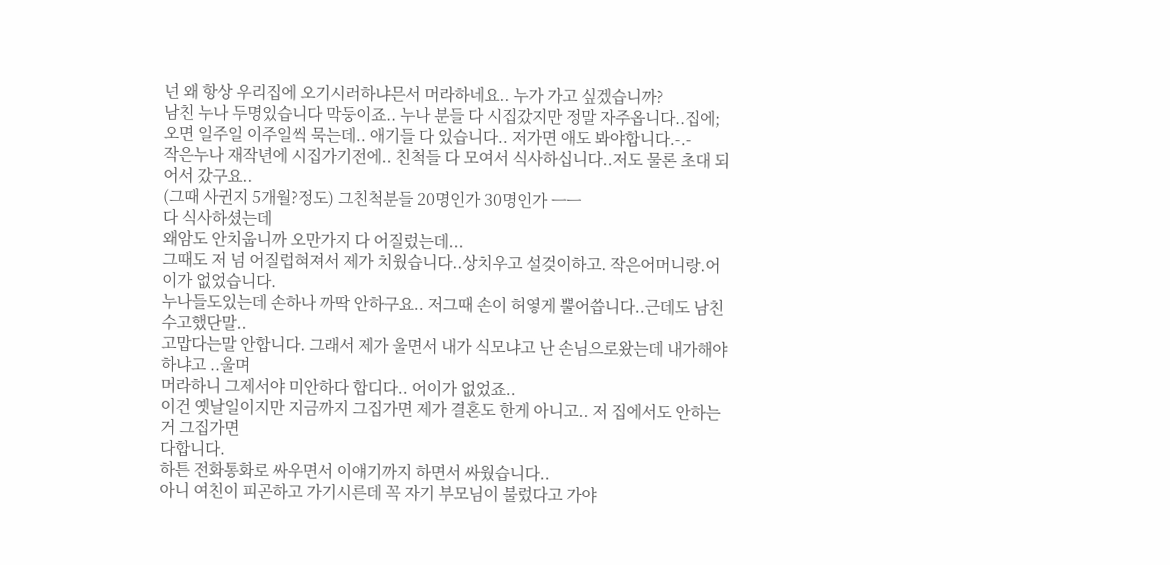넌 왜 항상 우리집에 오기시러하냐믄서 머라하네요.. 누가 가고 싶겠습니까?
남친 누나 두명있습니다 막둥이죠.. 누나 분들 다 시집갔지만 정말 자주옵니다..집에;
오면 일주일 이주일씩 묵는데.. 애기들 다 있습니다.. 저가면 애도 봐야합니다.-.-
작은누나 재작년에 시집가기전에.. 친척들 다 모여서 식사하십니다..저도 물론 초대 되어서 갔구요..
(그때 사귄지 5개월?정도) 그친척분들 20명인가 30명인가 ㅡㅡ
다 식사하셨는데
왜암도 안치웁니까 오만가지 다 어질렀는데...
그때도 저 넘 어질럽혀져서 제가 치웠습니다..상치우고 설겆이하고. 작은어머니랑.어이가 없었습니다.
누나들도있는데 손하나 까딱 안하구요.. 저그때 손이 허옇게 뿔어씁니다..근데도 남친 수고했단말..
고맙다는말 안합니다. 그래서 제가 울면서 내가 식모냐고 난 손님으로왔는데 내가해야하냐고 ..울며
머라하니 그제서야 미안하다 합디다.. 어이가 없었죠..
이건 옛날일이지만 지금까지 그집가면 제가 결혼도 한게 아니고.. 저 집에서도 안하는거 그집가면
다합니다.
하튼 전화통화로 싸우면서 이얘기까지 하면서 싸웠습니다..
아니 여친이 피곤하고 가기시른데 꼭 자기 부모님이 불렀다고 가야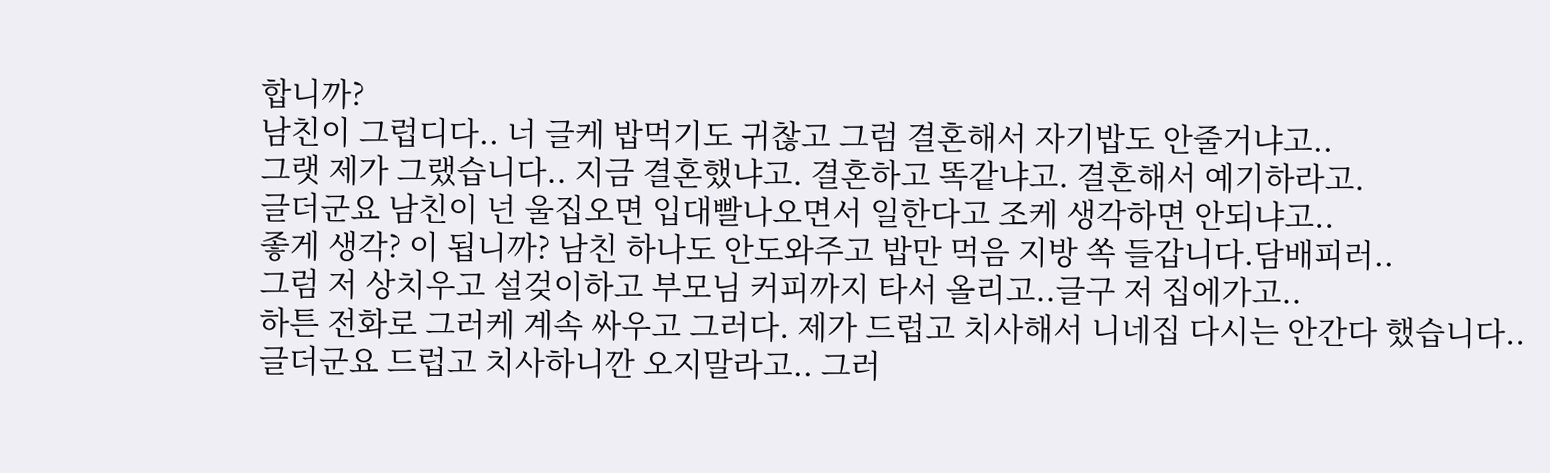합니까?
남친이 그럽디다.. 너 글케 밥먹기도 귀찮고 그럼 결혼해서 자기밥도 안줄거냐고..
그랫 제가 그랬습니다.. 지금 결혼했냐고. 결혼하고 똑같냐고. 결혼해서 예기하라고.
글더군요 남친이 넌 울집오면 입대빨나오면서 일한다고 조케 생각하면 안되냐고..
좋게 생각? 이 됩니까? 남친 하나도 안도와주고 밥만 먹음 지방 쏙 들갑니다.담배피러..
그럼 저 상치우고 설겆이하고 부모님 커피까지 타서 올리고..글구 저 집에가고..
하튼 전화로 그러케 계속 싸우고 그러다. 제가 드럽고 치사해서 니네집 다시는 안간다 했습니다..
글더군요 드럽고 치사하니깐 오지말라고.. 그러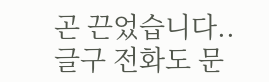곤 끈었습니다..
글구 전화도 문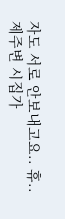자도 서로 안보내고요.. 휴..
제주변 시집가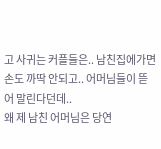고 사귀는 커플들은.. 남친집에가면 손도 까딱 안되고.. 어머님들이 뜯어 말린다던데..
왜 제 남친 어머님은 당연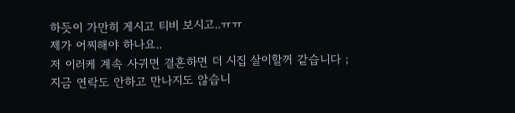하듯이 가만히 게시고 티비 보시고..ㅠㅠ
제가 어찌해야 하나요..
저 이러케 계속 사귀면 결혼하면 더 시집 살이할꺼 같습니다 ;
지금 연락도 안하고 만나지도 않습니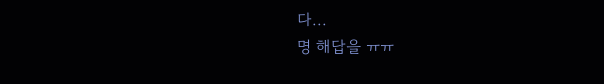다...
명 해답을 ㅠㅠ